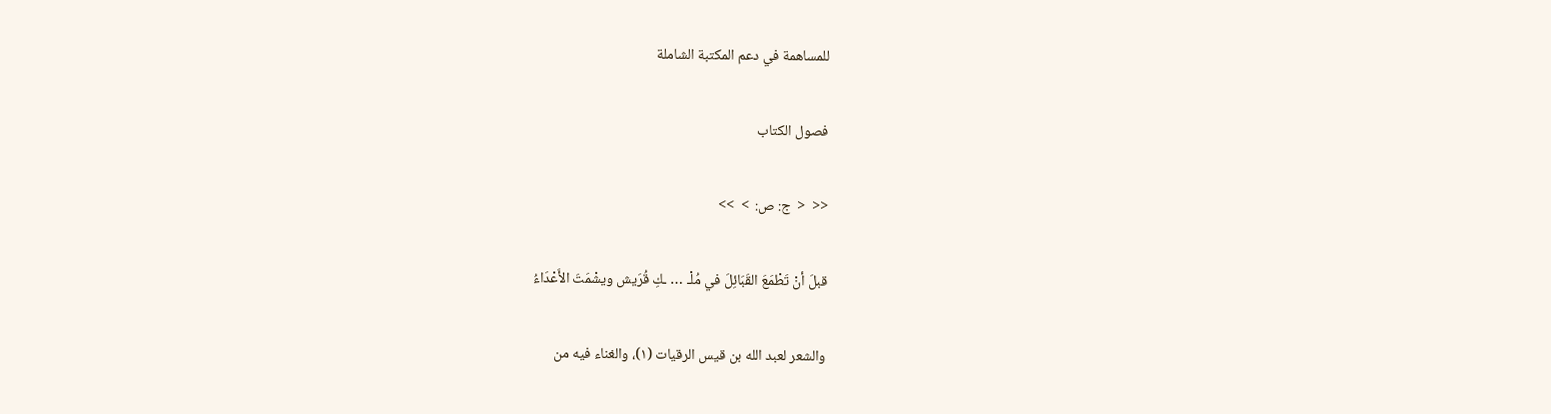للمساهمة في دعم المكتبة الشاملة

فصول الكتاب

<<  <  ج: ص:  >  >>

قبلَ أنْ تَطْمَعَ القَبَائِلَ في مُلْـ … ـكِ قُرَيش ويشْمَتَ الأَعْدَاءُ

والشعر لعبد الله بن قيس الرقيات (١)، والغناء فيه من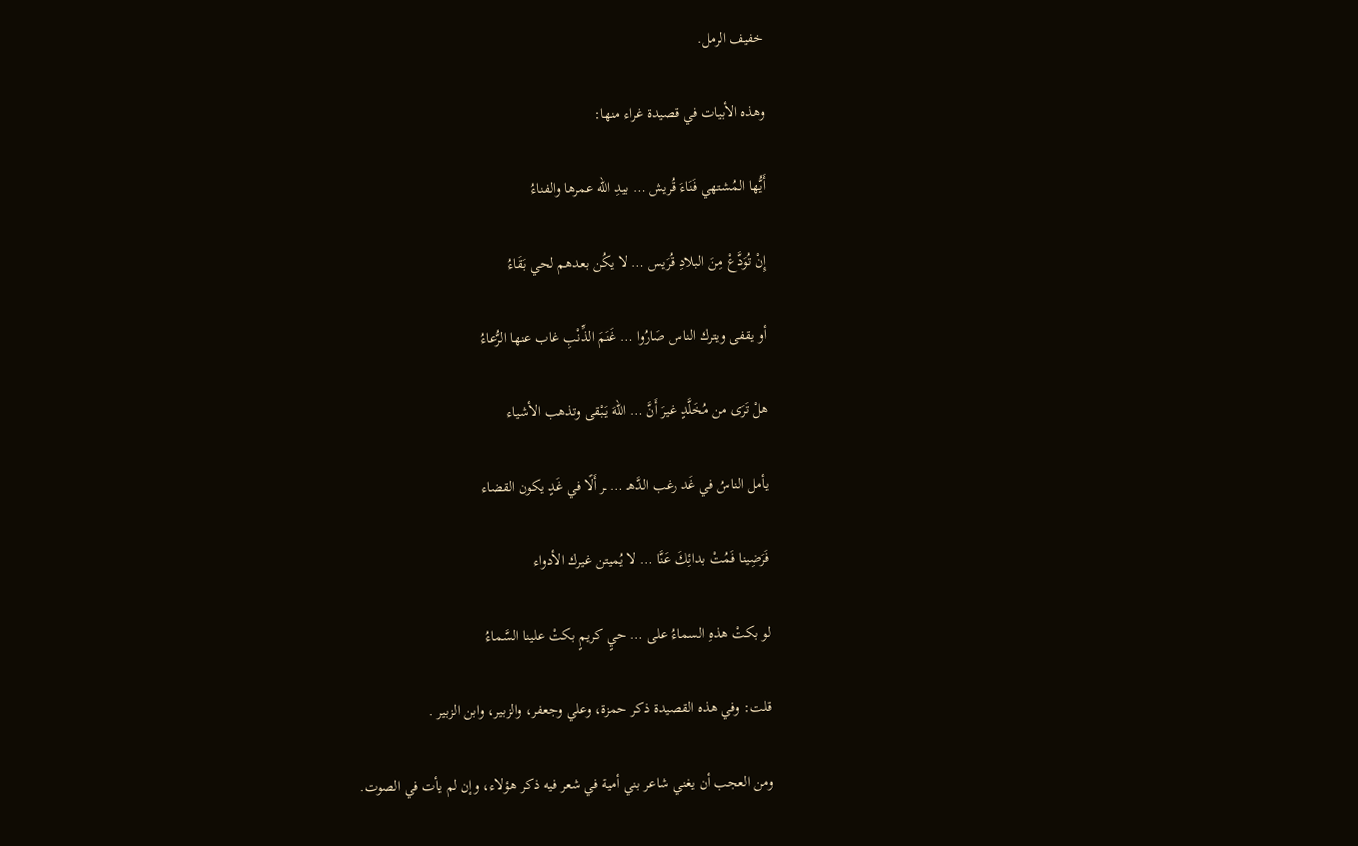خفيف الرمل.

وهذه الأبيات في قصيدة غراء منها:

أَيُّها المُشتهي فَنَاءَ قُريش … بيدِ الله عمرها والفناءُ

إِنْ تُوَدَّعْ مِنَ البلادِ قُرَيس … لا يكُن بعدهم لحي بَقَاءُ

أو يقفى ويترك الناس صَارُوا … غَنَمَ الذِّنْبِ غاب عنها الرُّعاءُ

هلْ تَرَى من مُخَلَّدٍ غيرَ أَنَّ … اللهَ يَبْقى وتذهب الأشياء

يأمل الناسُ في غَد رغب الدَّهـ … ـر أَلًا في غَدٍ يكون القضاء

فَرَضِينا فَمُتْ بدائِكَ عَنَّا … لا يُميتن غيرك الأدواء

لو بكتْ هذهِ السماءُ على … حيٍ كريمٍ بكتْ علينا السَّماءُ

قلت: وفي هذه القصيدة ذكر حمزة، وعلي وجعفر، والزبير، وابن الزبير .

ومن العجب أن يغني شاعر بني أمية في شعر فيه ذكر هؤلاء، وإن لم يأت في الصوت.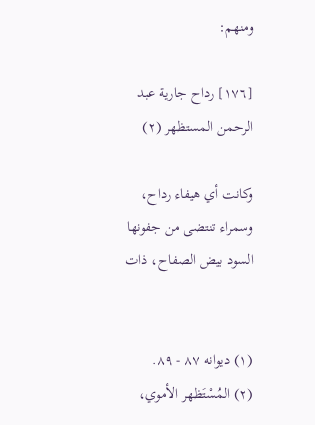ومنهم:

[١٧٦] رداح جارية عبد الرحمن المستظهر (٢)

وكانت أي هيفاء رداح، وسمراء تنتضى من جفونها السود بيض الصفاح، ذات


(١) ديوانه ٨٧ - ٨٩.
(٢) المُسْتَظهر الأموي،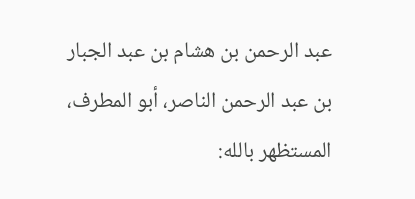عبد الرحمن بن هشام بن عبد الجبار بن عبد الرحمن الناصر، أبو المطرف، المستظهر بالله: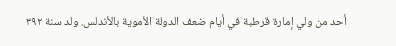أحد من ولي إمارة قرطبة في أيام ضعف الدولة الأموية بالأندلس. ولد سنة ٣٩٢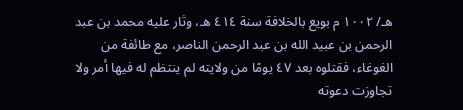هـ/ ١٠٠٢ م بويع بالخلافة سنة ٤١٤ هـ، وثار عليه محمد بن عبد الرحمن بن عبيد الله بن عبد الرحمن الناصر، مع طائفة من الغوغاء، فقتلوه بعد ٤٧ يومًا من ولايته لم ينتظم له فيها أمر ولا تجاوزت دعوته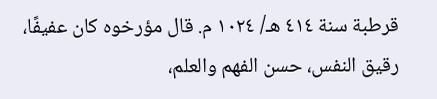قرطبة سنة ٤١٤ هـ/ ١٠٢٤ م. قال مؤرخوه كان عفيفًا، رقيق النفس، حسن الفهم والعلم،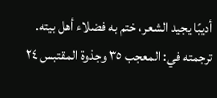أديبًا يجيد الشعر، ختم به فضلاء أهل بيته.
ترجمته في: المعجب ٣٥ وجذوة المقتبس ٢٤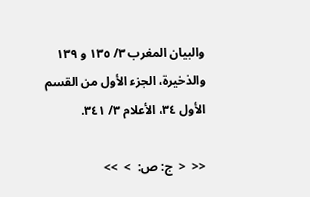والبيان المغرب ٣/ ١٣٥ و ١٣٩ والذخيرة، الجزء الأول من القسم الأول ٣٤، الأعلام ٣/ ٣٤١.

<<  <  ج: ص:  >  >>